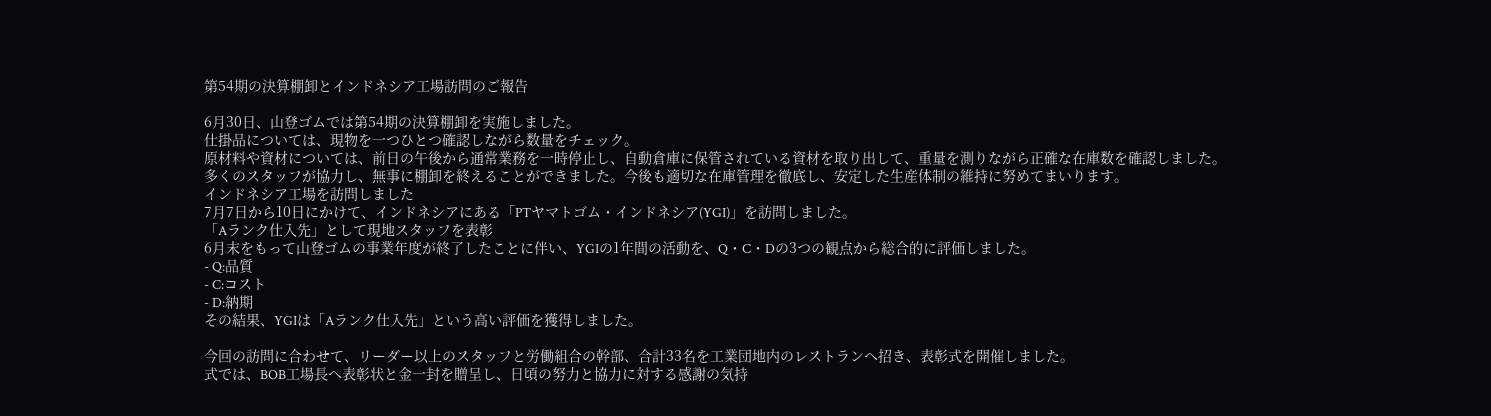第54期の決算棚卸とインドネシア工場訪問のご報告

6月30日、山登ゴムでは第54期の決算棚卸を実施しました。
仕掛品については、現物を一つひとつ確認しながら数量をチェック。
原材料や資材については、前日の午後から通常業務を一時停止し、自動倉庫に保管されている資材を取り出して、重量を測りながら正確な在庫数を確認しました。
多くのスタッフが協力し、無事に棚卸を終えることができました。今後も適切な在庫管理を徹底し、安定した生産体制の維持に努めてまいります。
インドネシア工場を訪問しました
7月7日から10日にかけて、インドネシアにある「PTヤマトゴム・インドネシア(YGI)」を訪問しました。
「Aランク仕入先」として現地スタッフを表彰
6月末をもって山登ゴムの事業年度が終了したことに伴い、YGIの1年間の活動を、Q・C・Dの3つの観点から総合的に評価しました。
- Q:品質
- C:コスト
- D:納期
その結果、YGIは「Aランク仕入先」という高い評価を獲得しました。

今回の訪問に合わせて、リーダー以上のスタッフと労働組合の幹部、合計33名を工業団地内のレストランへ招き、表彰式を開催しました。
式では、BOB工場長へ表彰状と金一封を贈呈し、日頃の努力と協力に対する感謝の気持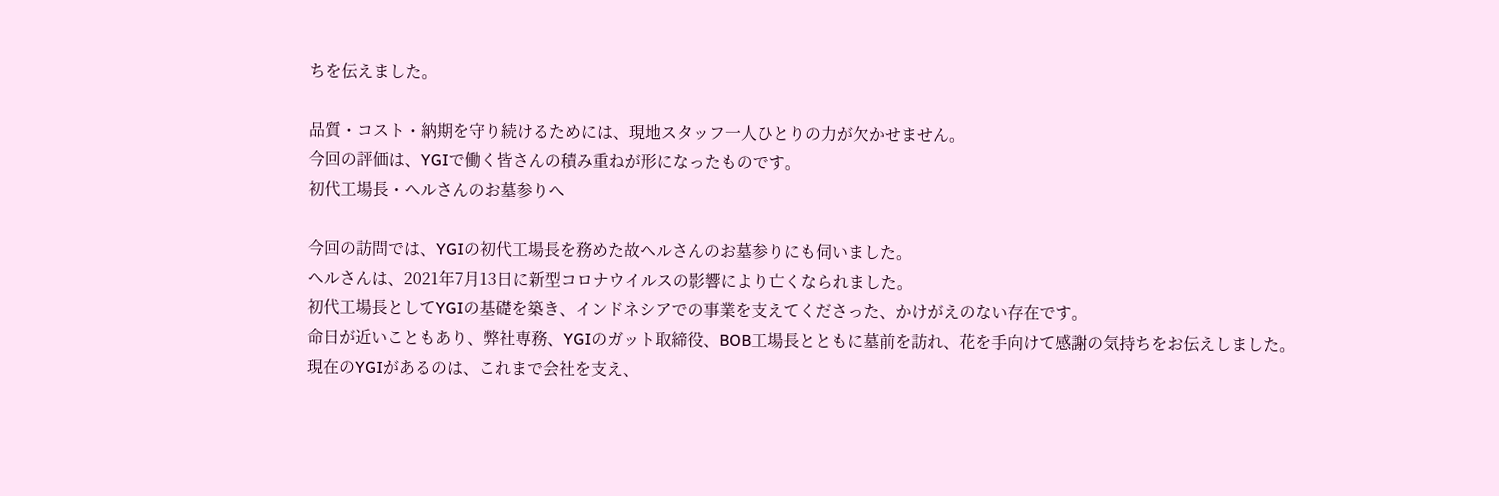ちを伝えました。

品質・コスト・納期を守り続けるためには、現地スタッフ一人ひとりの力が欠かせません。
今回の評価は、YGIで働く皆さんの積み重ねが形になったものです。
初代工場長・ヘルさんのお墓参りへ

今回の訪問では、YGIの初代工場長を務めた故ヘルさんのお墓参りにも伺いました。
ヘルさんは、2021年7月13日に新型コロナウイルスの影響により亡くなられました。
初代工場長としてYGIの基礎を築き、インドネシアでの事業を支えてくださった、かけがえのない存在です。
命日が近いこともあり、弊社専務、YGIのガット取締役、BOB工場長とともに墓前を訪れ、花を手向けて感謝の気持ちをお伝えしました。
現在のYGIがあるのは、これまで会社を支え、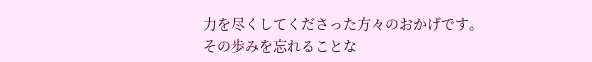力を尽くしてくださった方々のおかげです。
その歩みを忘れることな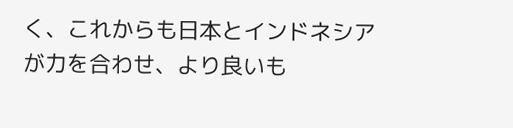く、これからも日本とインドネシアが力を合わせ、より良いも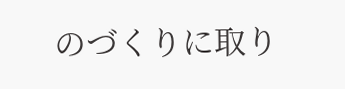のづくりに取り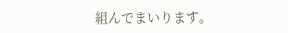組んでまいります。